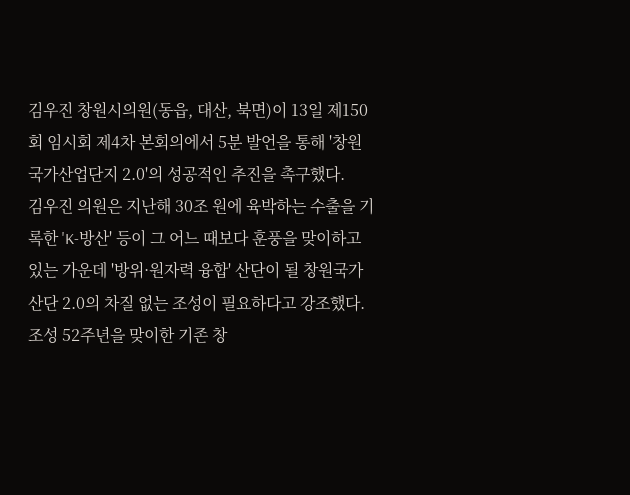김우진 창원시의원(동읍, 대산, 북면)이 13일 제150회 임시회 제4차 본회의에서 5분 발언을 통해 '창원국가산업단지 2.0'의 성공적인 추진을 촉구했다.
김우진 의원은 지난해 30조 원에 육박하는 수출을 기록한 'K-방산' 등이 그 어느 때보다 훈풍을 맞이하고 있는 가운데 '방위·원자력 융합' 산단이 될 창원국가산단 2.0의 차질 없는 조성이 필요하다고 강조했다.
조성 52주년을 맞이한 기존 창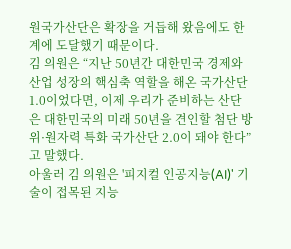원국가산단은 확장을 거듭해 왔음에도 한계에 도달했기 때문이다.
김 의원은 “지난 50년간 대한민국 경제와 산업 성장의 핵심축 역할을 해온 국가산단 1.0이었다면, 이제 우리가 준비하는 산단은 대한민국의 미래 50년을 견인할 첨단 방위·원자력 특화 국가산단 2.0이 돼야 한다”고 말했다.
아울러 김 의원은 '피지컬 인공지능(AI)' 기술이 접목된 지능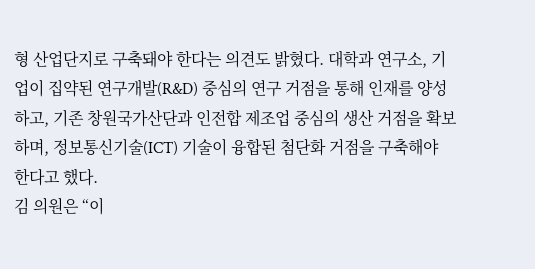형 산업단지로 구축돼야 한다는 의견도 밝혔다. 대학과 연구소, 기업이 집약된 연구개발(R&D) 중심의 연구 거점을 통해 인재를 양성하고, 기존 창원국가산단과 인전합 제조업 중심의 생산 거점을 확보하며, 정보통신기술(ICT) 기술이 융합된 첨단화 거점을 구축해야 한다고 했다.
김 의원은 “이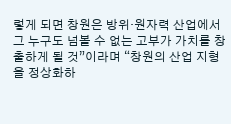렇게 되면 창원은 방위·원자력 산업에서 그 누구도 넘볼 수 없는 고부가 가치를 창출하게 될 것”이라며 “창원의 산업 지형을 정상화하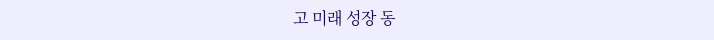고 미래 성장 동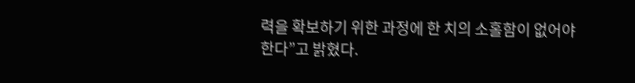력을 확보하기 위한 과정에 한 치의 소홀함이 없어야 한다”고 밝혔다.